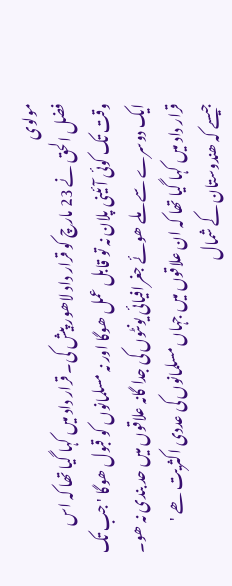مولوی
فضل الحق نے 23 مارچ کو قرار داد لاھور پیش کی۔ قرار داد میں کہا گیا تھا کہ اس
وقت تک کوئی آئینی پلان نہ تو قابل عمل ھوگا اور نہ مسلمانوں کو قبول ھوگا ' جب تک
ایک دوسرے سے ملے ھوئے جغرافیائی یونٹوں کی جدا گانہ علاقوں میں حد بندی نہ ھو۔
قرار داد میں کہا گیا تھا کہ ان علاقوں میں جہاں مسلمانوں کی عددی اکثریت ھے '
جیسے کہ ھندوستان کے شمال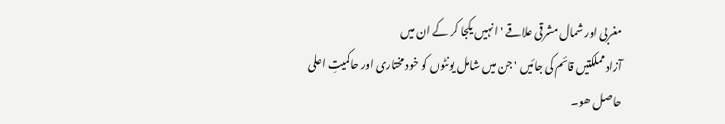مغربی اور شمال مشرقی علاقے ' انہیں یکجا کر کے ان میں
آزاد مملکتیں قائم کی جائیں ' جن میں شامل یونٹوں کو خود مختاری اور حاکمیتِ اعلی
حاصل ھو۔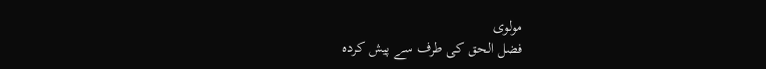مولوی
فضل الحق کی طرف سے پیش کردہ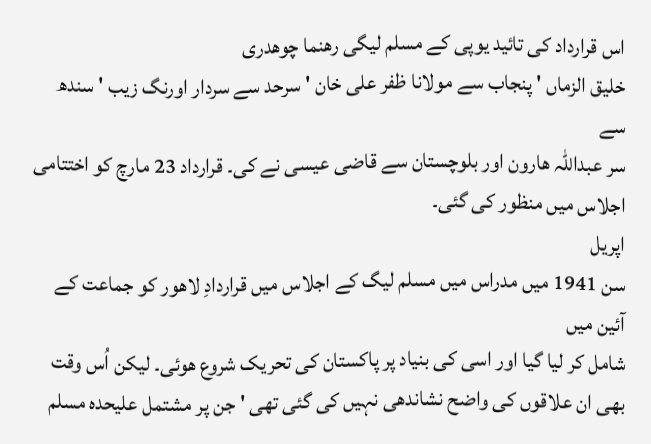اس قرارداد کی تائید یوپی کے مسلم لیگی رھنما چوھدری
خلیق الزماں ' پنجاب سے مولانا ظفر علی خان ' سرحد سے سردار اورنگ زیب ' سندھ سے
سر عبداللہ ھارون اور بلوچستان سے قاضی عیسی نے کی۔ قرارداد 23 مارچ کو اختتامی
اجلاس میں منظور کی گئی۔
اپریل
سن 1941 میں مدراس میں مسلم لیگ کے اجلاس میں قراردادِ لاھور کو جماعت کے آئین میں
شامل کر لیا گیا اور اسی کی بنیاد پر پاکستان کی تحریک شروع ھوئی۔ لیکن اُس وقت
بھی ان علاقوں کی واضح نشاندھی نہیں کی گئی تھی ' جن پر مشتمل علیحدہ مسلم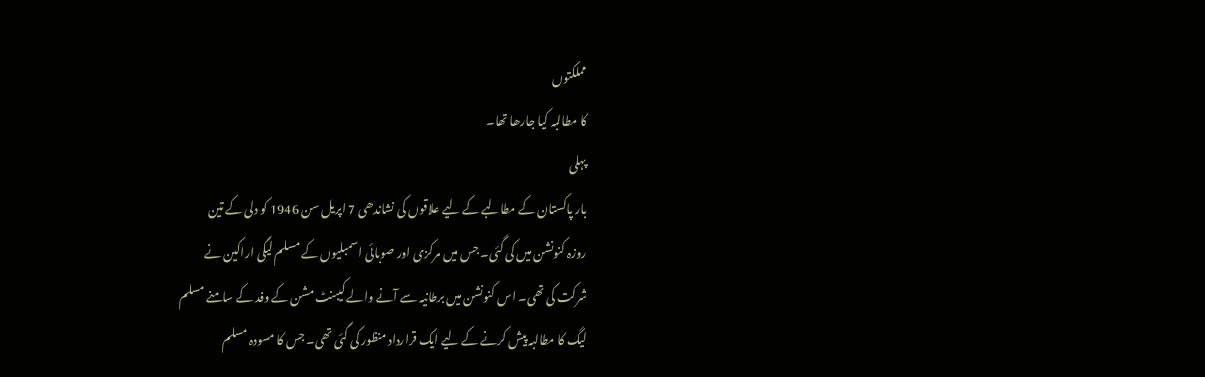مملکتوں
کا مطالبہ کیا جارھا تھا۔
پہلی
بار پاکستان کے مطالبے کے لیے علاقوں کی نشاندھی 7 اپریل سن 1946 کو دلی کے تین
روزہ کنونشن میں کی گئی۔ جس میں مرکزی اور صوبائی اسمبلیوں کے مسلم لیگی اراکین نے
شرکت کی تھی۔ اس کنونشن میں برطانیہ سے آنے والے کیبنٹ مشن کے وفد کے سامنے مسلم
لیگ کا مطالبہ پیش کرنے کے لیے ایک قرارداد منظور کی گئی تھی۔ جس کا مسودہ مسلم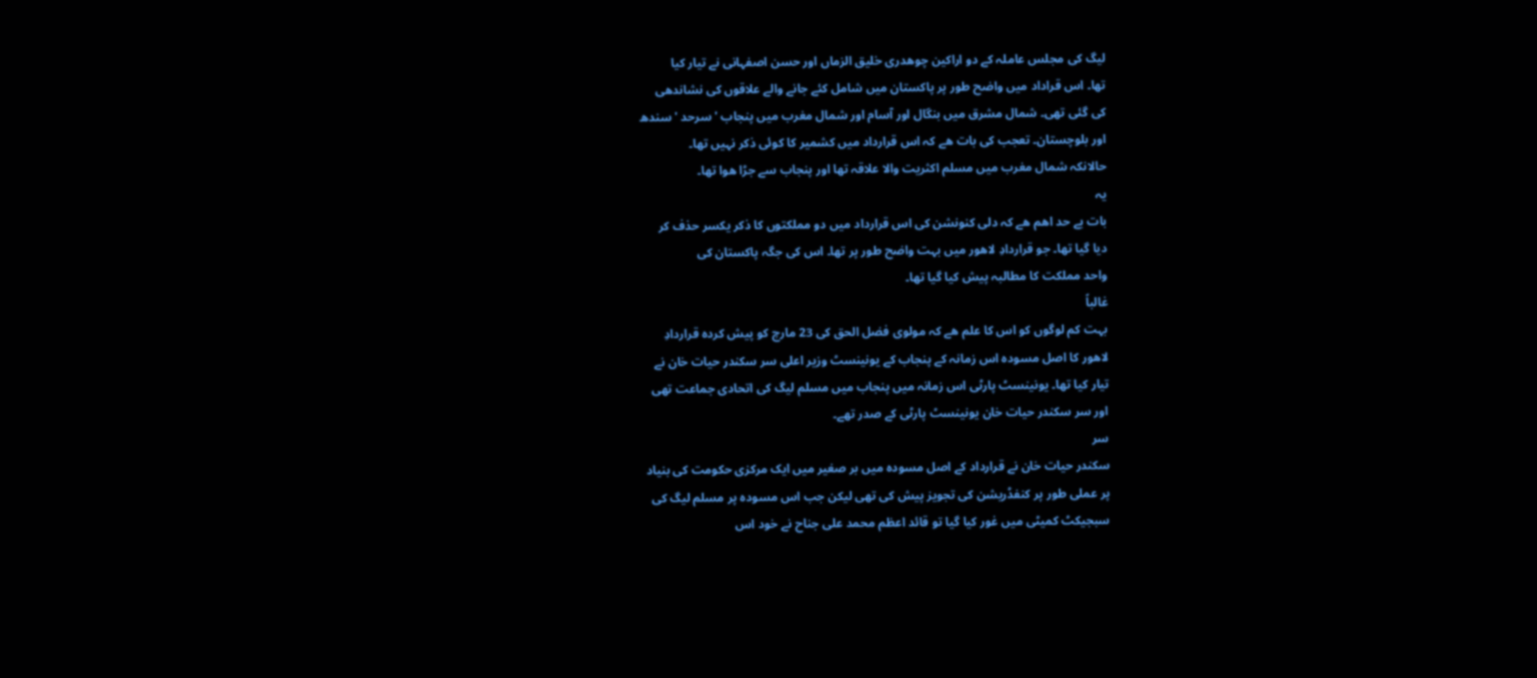لیگ کی مجلس عاملہ کے دو اراکین چوھدری خلیق الزماں اور حسن اصفہانی نے تیار کیا
تھا۔ اس قراداد میں واضح طور پر پاکستان میں شامل کئے جانے والے علاقوں کی نشاندھی
کی گئی تھی۔ شمال مشرق میں بنگال اور آسام اور شمال مغرب میں پنجاب ' سرحد ' سندھ
اور بلوچستان۔ تعجب کی بات ھے کہ اس قرارداد میں کشمیر کا کوئی ذکر نہیں تھا۔
حالانکہ شمال مغرب میں مسلم اکثریت والا علاقہ تھا اور پنجاب سے جڑا ھوا تھا۔
یہ
بات بے حد اھم ھے کہ دلی کنونشن کی اس قرارداد میں دو مملکتوں کا ذکر یکسر حذف کر
دیا گیا تھا۔ جو قراردادِ لاھور میں بہت واضح طور پر تھا۔ اس کی جگہ پاکستان کی
واحد مملکت کا مطالبہ پیش کیا گیا تھا۔
غالباً
بہت کم لوگوں کو اس کا علم ھے کہ مولوی فضل الحق کی 23 مارچ کو پیش کردہ قراردادِ
لاھور کا اصل مسودہ اس زمانہ کے پنجاب کے یونینسٹ وزیر اعلی سر سکندر حیات خان نے
تیار کیا تھا۔ یونینسٹ پارٹی اس زمانہ میں پنجاب میں مسلم لیگ کی اتحادی جماعت تھی
اور سر سکندر حیات خان یونینسٹ پارٹی کے صدر تھے۔
سر
سکندر حیات خان نے قرارداد کے اصل مسودہ میں بر صغیر میں ایک مرکزی حکومت کی بنیاد
پر عملی طور پر کنفڈریشن کی تجویز پیش کی تھی لیکن جب اس مسودہ پر مسلم لیگ کی
سبجیکٹ کمیٹی میں غور کیا گیا تو قائد اعظم محمد علی جناح نے خود اس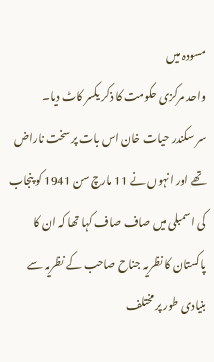مسودہ میں
واحد مرکزی حکومت کا ذکر یکسر کاٹ دیا۔
سر سکندر حیات خان اس بات پر سخت ناراض تھے اور انہوں نے 11 مارچ سن 1941 کو پنجاب
کی اسمبلی میں صاف صاف کہا تھا کہ ان کا پاکستان کا نظریہ جناح صاحب کے نظریہ سے
بنیادی طور پر مختلف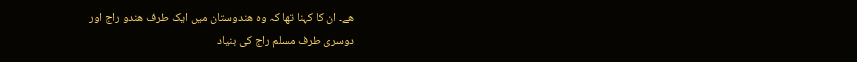ھے۔ ان کا کہنا تھا کہ وہ ھندوستان میں ایک طرف ھندو راج اور
دوسری طرف مسلم راج کی بنیاد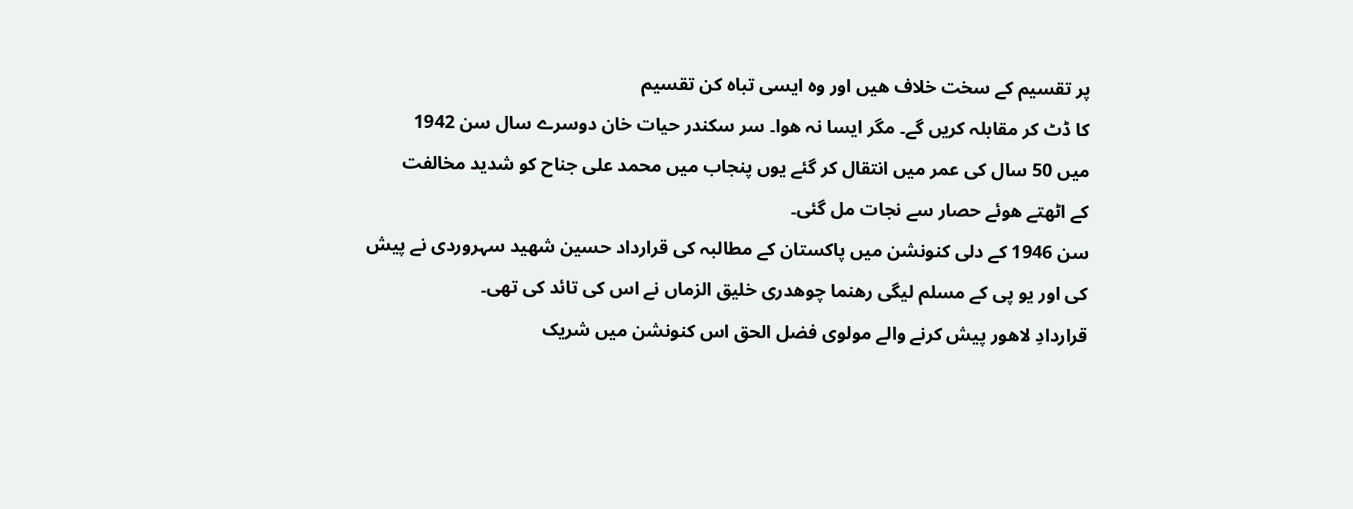پر تقسیم کے سخت خلاف ھیں اور وہ ایسی تباہ کن تقسیم
کا ڈٹ کر مقابلہ کریں گے۔ مگر ایسا نہ ھوا۔ سر سکندر حیات خان دوسرے سال سن 1942
میں 50 سال کی عمر میں انتقال کر گئے یوں پنجاب میں محمد علی جناح کو شدید مخالفت
کے اٹھتے ھوئے حصار سے نجات مل گئی۔
سن 1946 کے دلی کنونشن میں پاکستان کے مطالبہ کی قرارداد حسین شھید سہروردی نے پیش
کی اور یو پی کے مسلم لیگی رھنما چوھدری خلیق الزماں نے اس کی تائد کی تھی۔
قراردادِ لاھور پیش کرنے والے مولوی فضل الحق اس کنونشن میں شریک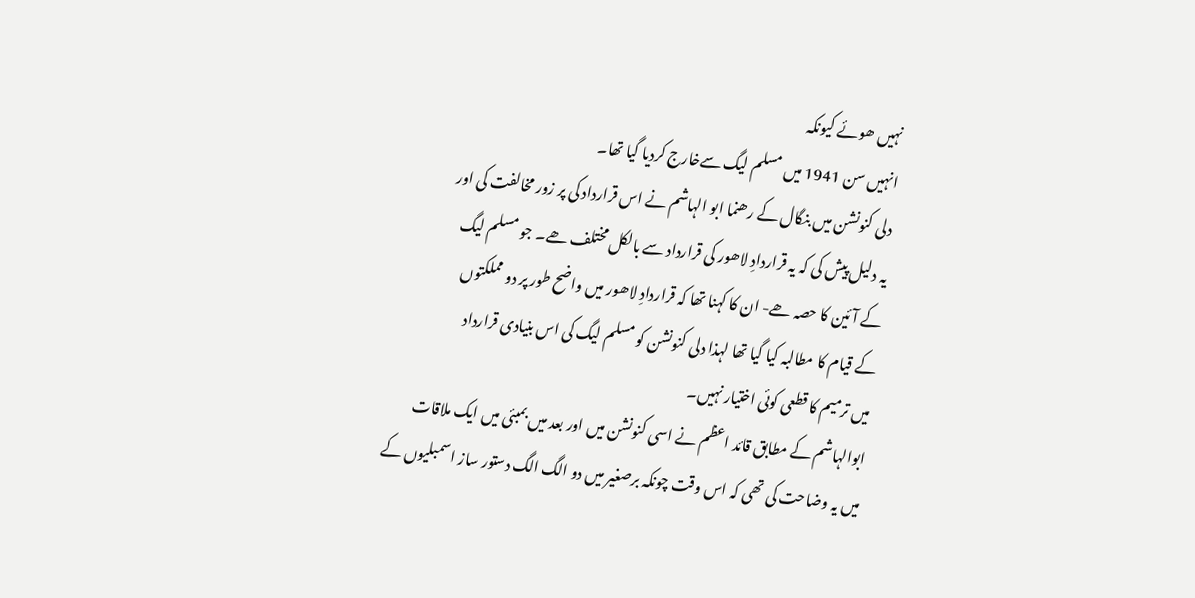نہیں ھوئے کیونکہ
انہیں سن 1941 میں مسلم لیگ سےخارج کردیا گیا تھا۔
دلی کنونشن میں بنگال کے رھنما ابو الہاشم نے اس قرارداد کی پر زور مخالفت کی اور
یہ دلیل پیش کی کہ یہ قراردادِ لاھور کی قرارداد سے بالکل مختلف ھے۔ جو مسلم لیگ
کے آئین کا حصہ ھے- ان کا کہنا تھا کہ قراردادِ لاھور میں واضح طور پر دو مملکتوں
کے قیام کا مطالبہ کیا گیا تھا لہذا دلی کنونشن کو مسلم لیگ کی اس بنیادی قرارداد
میں ترمیم کا قطعی کوئی اختیار نہیں۔
ابوالہاشم کے مطابق قائد اعظم نے اسی کنونشن میں اور بعد میں بمبئی میں ایک ملاقات
میں یہ وضاحت کی تھی کہ اس وقت چونکہ برصغیر میں دو الگ الگ دستور ساز اسمبلیوں کے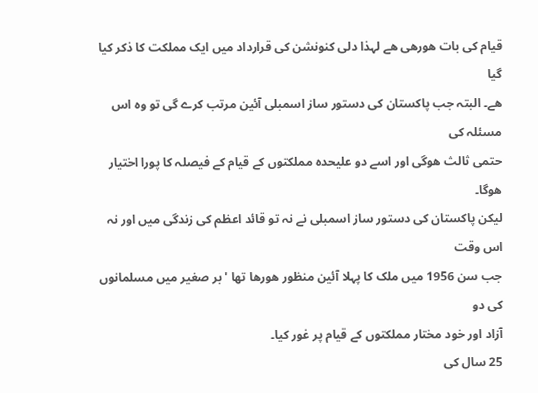قیام کی بات ھورھی ھے لہذا دلی کنونشن کی قرارداد میں ایک مملکت کا ذکر کیا گیا
ھے۔ البتہ جب پاکستان کی دستور ساز اسمبلی آئین مرتب کرے گی تو وہ اس مسئلہ کی
حتمی ثالث ھوگی اور اسے دو علیحدہ مملکتوں کے قیام کے فیصلہ کا پورا اختیار ھوگا۔
لیکن پاکستان کی دستور ساز اسمبلی نے نہ تو قائد اعظم کی زندگی میں اور نہ اس وقت
جب سن 1956 میں ملک کا پہلا آئین منظور ھورھا تھا ' بر صغیر میں مسلمانوں کی دو
آزاد اور خود مختار مملکتوں کے قیام پر غور کیا۔
25 سال کی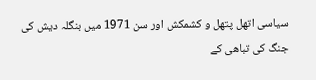سیاسی اتھل پتھل و کشمکش اور سن 1971 میں بنگلہ دیش کی جنگ کی تباھی کے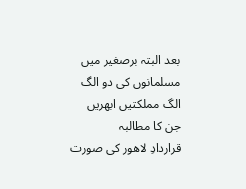بعد البتہ برصغیر میں مسلمانوں کی دو الگ الگ مملکتیں ابھریں جن کا مطالبہ
قراردادِ لاھور کی صورت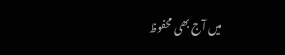میں آج بھی محفوظ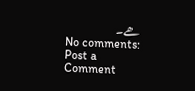ھے۔
No comments:
Post a Comment